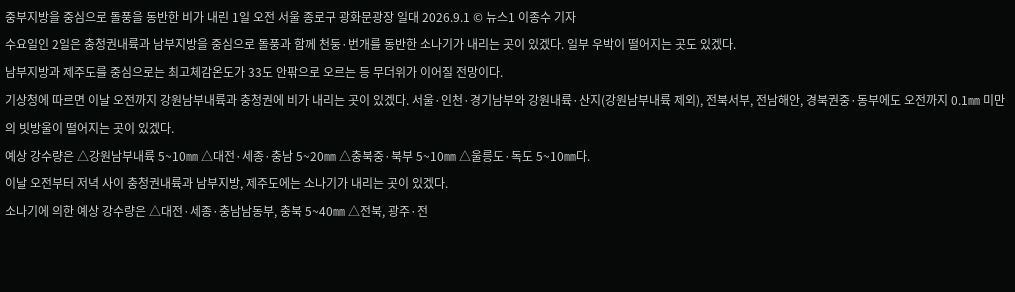중부지방을 중심으로 돌풍을 동반한 비가 내린 1일 오전 서울 종로구 광화문광장 일대 2026.9.1 © 뉴스1 이종수 기자
수요일인 2일은 충청권내륙과 남부지방을 중심으로 돌풍과 함께 천둥·번개를 동반한 소나기가 내리는 곳이 있겠다. 일부 우박이 떨어지는 곳도 있겠다.
남부지방과 제주도를 중심으로는 최고체감온도가 33도 안팎으로 오르는 등 무더위가 이어질 전망이다.
기상청에 따르면 이날 오전까지 강원남부내륙과 충청권에 비가 내리는 곳이 있겠다. 서울·인천·경기남부와 강원내륙·산지(강원남부내륙 제외), 전북서부, 전남해안, 경북권중·동부에도 오전까지 0.1㎜ 미만의 빗방울이 떨어지는 곳이 있겠다.
예상 강수량은 △강원남부내륙 5~10㎜ △대전·세종·충남 5~20㎜ △충북중·북부 5~10㎜ △울릉도·독도 5~10㎜다.
이날 오전부터 저녁 사이 충청권내륙과 남부지방, 제주도에는 소나기가 내리는 곳이 있겠다.
소나기에 의한 예상 강수량은 △대전·세종·충남남동부, 충북 5~40㎜ △전북, 광주·전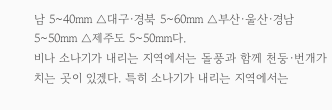남 5~40㎜ △대구·경북 5~60㎜ △부산·울산·경남 5~50㎜ △제주도 5~50㎜다.
비나 소나기가 내리는 지역에서는 돌풍과 함께 천둥·번개가 치는 곳이 있겠다. 특히 소나기가 내리는 지역에서는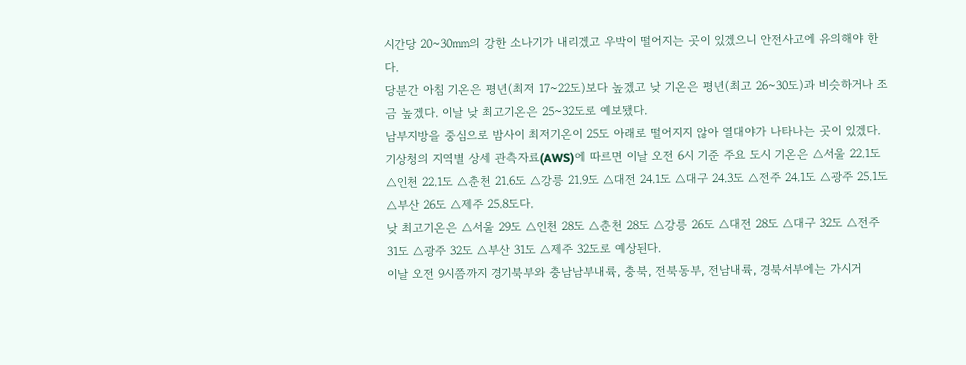시간당 20~30㎜의 강한 소나기가 내리겠고 우박이 떨어지는 곳이 있겠으니 안전사고에 유의해야 한다.
당분간 아침 기온은 평년(최저 17~22도)보다 높겠고 낮 기온은 평년(최고 26~30도)과 비슷하거나 조금 높겠다. 이날 낮 최고기온은 25~32도로 예보됐다.
남부지방을 중심으로 밤사이 최저기온이 25도 아래로 떨어지지 않아 열대야가 나타나는 곳이 있겠다.
기상청의 지역별 상세 관측자료(AWS)에 따르면 이날 오전 6시 기준 주요 도시 기온은 △서울 22.1도 △인천 22.1도 △춘천 21.6도 △강릉 21.9도 △대전 24.1도 △대구 24.3도 △전주 24.1도 △광주 25.1도 △부산 26도 △제주 25.8도다.
낮 최고기온은 △서울 29도 △인천 28도 △춘천 28도 △강릉 26도 △대전 28도 △대구 32도 △전주 31도 △광주 32도 △부산 31도 △제주 32도로 예상된다.
이날 오전 9시쯤까지 경기북부와 충남남부내륙, 충북, 전북동부, 전남내륙, 경북서부에는 가시거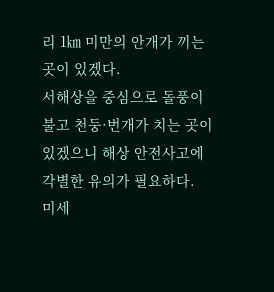리 1㎞ 미만의 안개가 끼는 곳이 있겠다.
서해상을 중심으로 돌풍이 불고 천둥·번개가 치는 곳이 있겠으니 해상 안전사고에 각별한 유의가 필요하다.
미세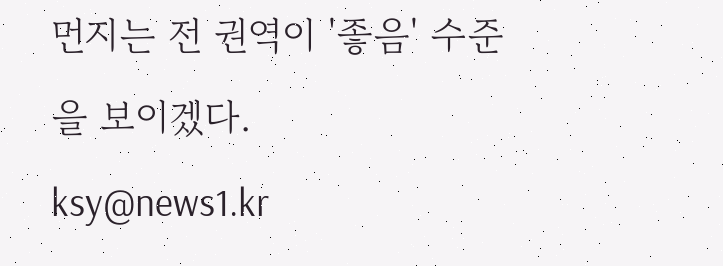먼지는 전 권역이 '좋음' 수준을 보이겠다.
ksy@news1.kr